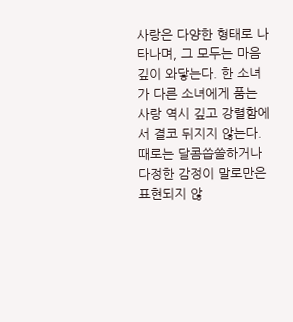사랑은 다양한 형태로 나타나며, 그 모두는 마음 깊이 와닿는다. 한 소녀가 다른 소녀에게 품는 사랑 역시 깊고 강렬함에서 결코 뒤지지 않는다. 때로는 달콤씁쓸하거나 다정한 감정이 말로만은 표현되지 않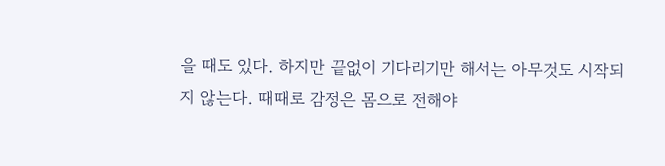을 때도 있다. 하지만 끝없이 기다리기만 해서는 아무것도 시작되지 않는다. 때때로 감정은 몸으로 전해야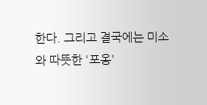한다. 그리고 결국에는 미소와 따뜻한 '포옹'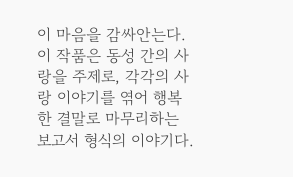이 마음을 감싸안는다. 이 작품은 동성 간의 사랑을 주제로, 각각의 사랑 이야기를 엮어 행복한 결말로 마무리하는 보고서 형식의 이야기다.